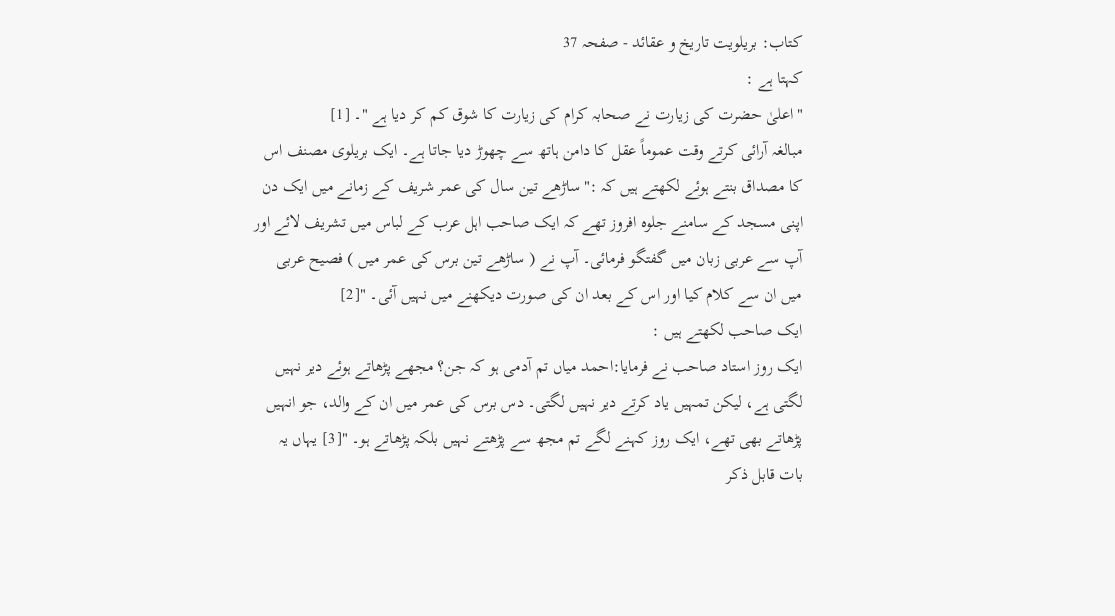کتاب: بریلویت تاریخ و عقائد - صفحہ 37
کہتا ہے :
"اعلیٰ حضرت کی زیارت نے صحابہ کرام کی زیارت کا شوق کم کر دیا ہے "۔ [1]
مبالغہ آرائی کرتے وقت عموماً عقل کا دامن ہاتھ سے چھوڑ دیا جاتا ہے۔ ایک بریلوی مصنف اس کا مصداق بنتے ہوئے لکھتے ہیں کہ :"ساڑھے تین سال کی عمر شریف کے زمانے میں ایک دن اپنی مسجد کے سامنے جلوہ افروز تھے کہ ایک صاحب اہل عرب کے لباس میں تشریف لائے اور آپ سے عربی زبان میں گفتگو فرمائی۔ آپ نے ( ساڑھے تین برس کی عمر میں ) فصیح عربی میں ان سے کلام کیا اور اس کے بعد ان کی صورت دیکھنے میں نہیں آئی۔ "[2]
ایک صاحب لکھتے ہیں :
ایک روز استاد صاحب نے فرمایا:احمد میاں تم آدمی ہو کہ جن؟ مجھے پڑھاتے ہوئے دیر نہیں لگتی ہے، لیکن تمہیں یاد کرتے دیر نہیں لگتی۔ دس برس کی عمر میں ان کے والد، جو انہیں پڑھاتے بھی تھے، ایک روز کہنے لگے تم مجھ سے پڑھتے نہیں بلکہ پڑھاتے ہو۔ "[3] یہاں یہ بات قابل ذکر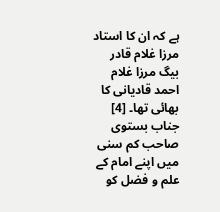ہے کہ ان کا استاد مرزا غلام قادر بیگ مرزا غلام احمد قادیانی کا بھائی تھا۔ [4] جناب بستوی صاحب کم سنی میں اپنے امام کے علم و فضل کو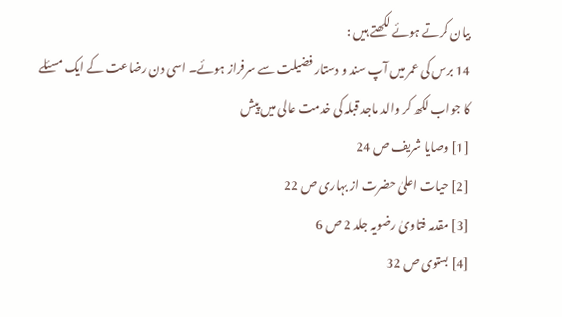بیان کرتے ہوئے لکھتے ہیں :
14 برس کی عمر میں آپ سند و دستار فضیلت سے سرفراز ہوئے۔ اسی دن رضاعت کے ایک مسئلے کا جواب لکھ کر والد ماجد قبلہ کی خدمت عالی میں پیش
[1] وصایا شریف ص 24
[2] حیات اعلیٰ حضرت از بہاری ص 22
[3] مقدمہ فتاویٰ رضویہ جلد 2 ص 6
[4] بستوی ص 32